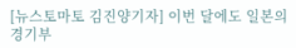[뉴스토마토 김진양기자] 이번 달에도 일본의 경기부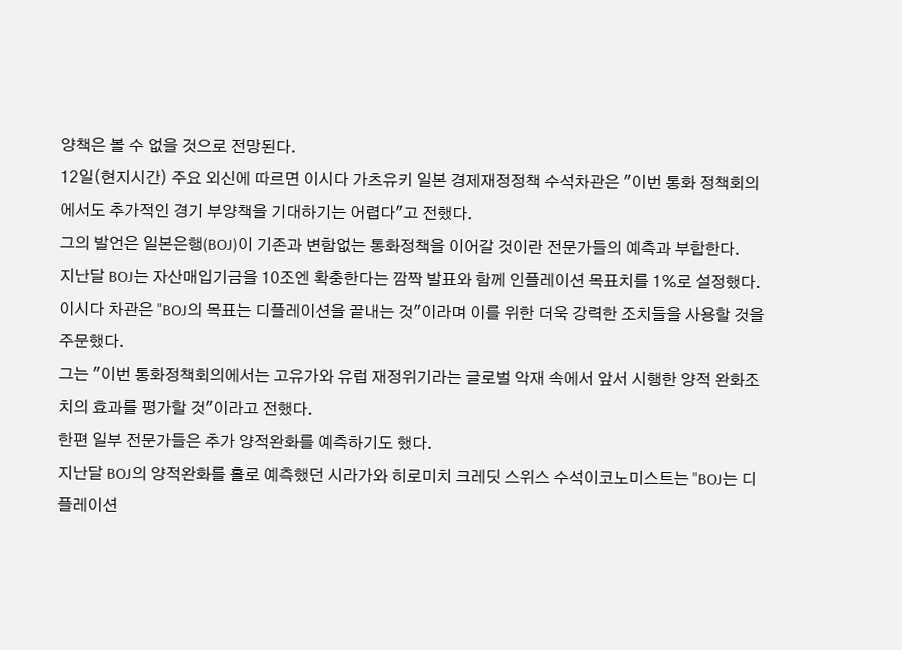양책은 볼 수 없을 것으로 전망된다.
12일(현지시간) 주요 외신에 따르면 이시다 가츠유키 일본 경제재정정책 수석차관은 "이번 통화 정책회의에서도 추가적인 경기 부양책을 기대하기는 어렵다"고 전했다.
그의 발언은 일본은행(BOJ)이 기존과 변함없는 통화정책을 이어갈 것이란 전문가들의 예측과 부합한다.
지난달 BOJ는 자산매입기금을 10조엔 확충한다는 깜짝 발표와 함께 인플레이션 목표치를 1%로 설정했다.
이시다 차관은 "BOJ의 목표는 디플레이션을 끝내는 것"이라며 이를 위한 더욱 강력한 조치들을 사용할 것을 주문했다.
그는 "이번 통화정책회의에서는 고유가와 유럽 재정위기라는 글로벌 악재 속에서 앞서 시행한 양적 완화조치의 효과를 평가할 것"이라고 전했다.
한편 일부 전문가들은 추가 양적완화를 예측하기도 했다.
지난달 BOJ의 양적완화를 홀로 예측했던 시라가와 히로미치 크레딧 스위스 수석이코노미스트는 "BOJ는 디플레이션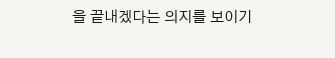을 끝내겠다는 의지를 보이기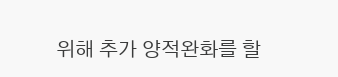위해 추가 양적완화를 할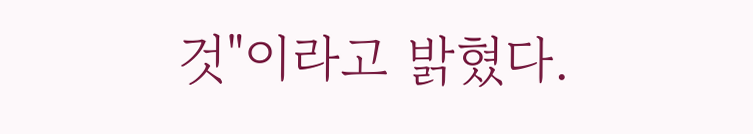것"이라고 밝혔다.